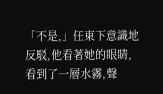「不是,」任東下意識地反駁,他看著她的眼睛,看到了一層水霧,聲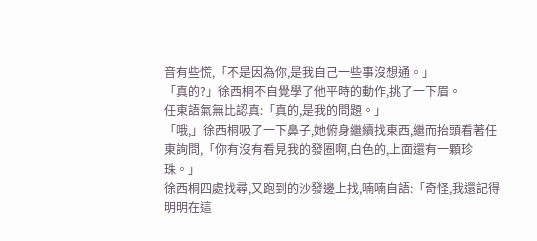音有些慌,「不是因為你,是我自己一些事沒想通。」
「真的?」徐西桐不自覺學了他平時的動作,挑了一下眉。
任東語氣無比認真:「真的,是我的問題。」
「哦,」徐西桐吸了一下鼻子,她俯身繼續找東西,繼而抬頭看著任東詢問,「你有沒有看見我的發圈啊,白色的,上面還有一顆珍珠。」
徐西桐四處找尋,又跑到的沙發邊上找,喃喃自語:「奇怪,我還記得明明在這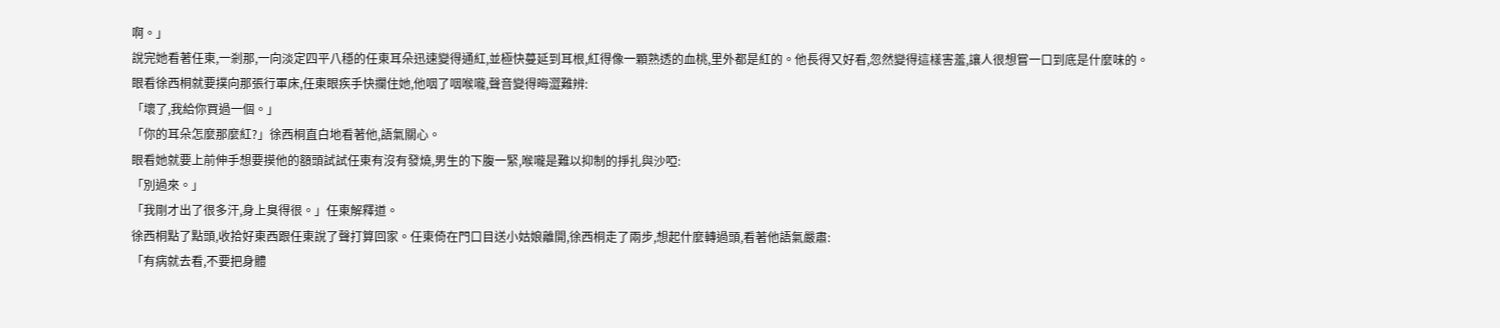啊。」
說完她看著任東,一剎那,一向淡定四平八穩的任東耳朵迅速變得通紅,並極快蔓延到耳根,紅得像一顆熟透的血桃,里外都是紅的。他長得又好看,忽然變得這樣害羞,讓人很想嘗一口到底是什麼味的。
眼看徐西桐就要撲向那張行軍床,任東眼疾手快攔住她,他咽了咽喉嚨,聲音變得晦澀難辨:
「壞了,我給你買過一個。」
「你的耳朵怎麼那麼紅?」徐西桐直白地看著他,語氣關心。
眼看她就要上前伸手想要摸他的額頭試試任東有沒有發燒,男生的下腹一緊,喉嚨是難以抑制的掙扎與沙啞:
「別過來。」
「我剛才出了很多汗,身上臭得很。」任東解釋道。
徐西桐點了點頭,收拾好東西跟任東說了聲打算回家。任東倚在門口目送小姑娘離開,徐西桐走了兩步,想起什麼轉過頭,看著他語氣嚴肅:
「有病就去看,不要把身體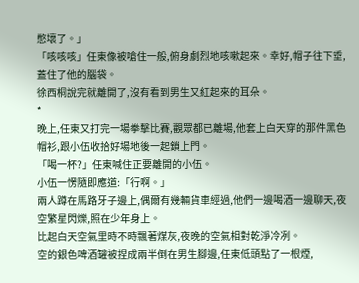憋壞了。」
「咳咳咳」任東像被嗆住一般,俯身劇烈地咳嗽起來。幸好,帽子往下垂,蓋住了他的腦袋。
徐西桐說完就離開了,沒有看到男生又紅起來的耳朵。
*
晚上,任東又打完一場拳擊比賽,觀眾都已離場,他套上白天穿的那件黑色帽衫,跟小伍收拾好場地後一起鎖上門。
「喝一杯?」任東喊住正要離開的小伍。
小伍一愣隨即應道:「行啊。」
兩人蹲在馬路牙子邊上,偶爾有幾輛貨車經過,他們一邊喝酒一邊聊天,夜空繁星閃爍,照在少年身上。
比起白天空氣里時不時飄著煤灰,夜晚的空氣相對乾淨冷冽。
空的銀色啤酒罐被捏成兩半倒在男生腳邊,任東低頭點了一根煙,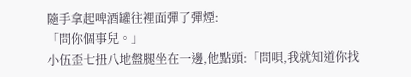隨手拿起啤酒罐往裡面彈了彈煙:
「問你個事兒。」
小伍歪七扭八地盤腿坐在一邊,他點頭:「問唄,我就知道你找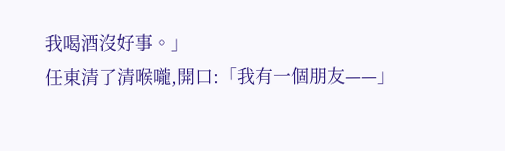我喝酒沒好事。」
任東清了清喉嚨,開口:「我有一個朋友——」